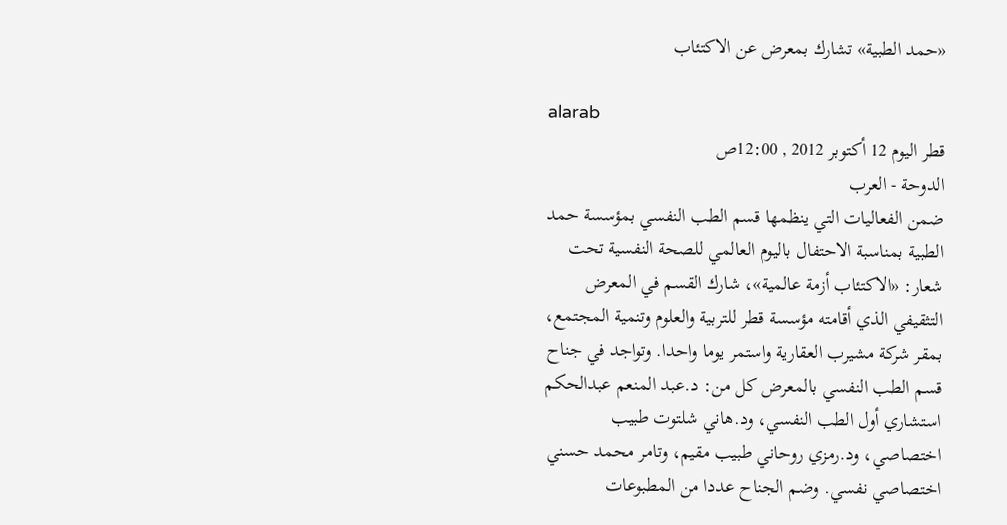«حمد الطبية» تشارك بمعرض عن الاكتئاب

alarab
قطر اليوم 12 أكتوبر 2012 , 12:00ص
الدوحة - العرب
ضمن الفعاليات التي ينظمها قسم الطب النفسي بمؤسسة حمد الطبية بمناسبة الاحتفال باليوم العالمي للصحة النفسية تحت شعار: «الاكتئاب أزمة عالمية»، شارك القسم في المعرض التثقيفي الذي أقامته مؤسسة قطر للتربية والعلوم وتنمية المجتمع، بمقر شركة مشيرب العقارية واستمر يوما واحدا. وتواجد في جناح قسم الطب النفسي بالمعرض كل من: د.عبد المنعم عبدالحكم استشاري أول الطب النفسي، ود.هاني شلتوت طبيب اختصاصي، ود.رمزي روحاني طبيب مقيم، وتامر محمد حسني اختصاصي نفسي. وضم الجناح عددا من المطبوعات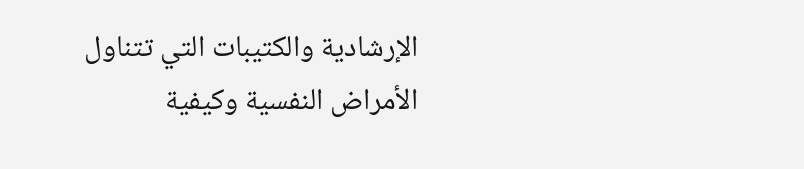الإرشادية والكتيبات التي تتناول الأمراض النفسية وكيفية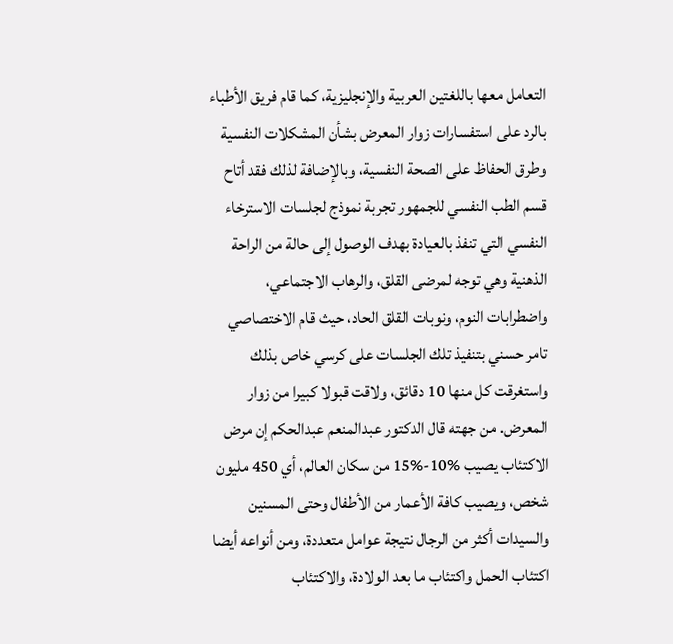التعامل معها باللغتين العربية والإنجليزية، كما قام فريق الأطباء بالرد على استفسارات زوار المعرض بشأن المشكلات النفسية وطرق الحفاظ على الصحة النفسية، وبالإضافة لذلك فقد أتاح قسم الطب النفسي للجمهور تجربة نموذج لجلسات الاسترخاء النفسي التي تنفذ بالعيادة بهدف الوصول إلى حالة من الراحة الذهنية وهي توجه لمرضى القلق، والرهاب الاجتماعي، واضطرابات النوم، ونوبات القلق الحاد، حيث قام الاختصاصي تامر حسني بتنفيذ تلك الجلسات على كرسي خاص بذلك واستغرقت كل منها 10 دقائق، ولاقت قبولا كبيرا من زوار المعرض. من جهته قال الدكتور عبدالمنعم عبدالحكم إن مرض الاكتئاب يصيب %10-%15 من سكان العالم، أي 450 مليون شخص، ويصيب كافة الأعمار من الأطفال وحتى المسنين والسيدات أكثر من الرجال نتيجة عوامل متعددة، ومن أنواعه أيضا اكتئاب الحمل واكتئاب ما بعد الولادة، والاكتئاب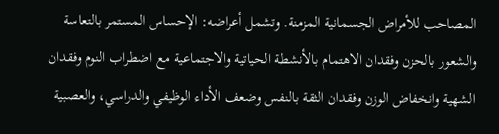المصاحب للأمراض الجسمانية المزمنة. وتشمل أعراضه: الإحساس المستمر بالتعاسة والشعور بالحزن وفقدان الاهتمام بالأنشطة الحياتية والاجتماعية مع اضطراب النوم وفقدان الشهية وانخفاض الوزن وفقدان الثقة بالنفس وضعف الأداء الوظيفي والدراسي، والعصبية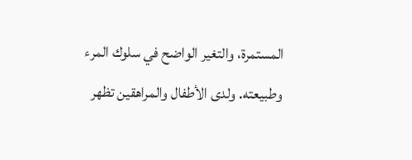المستمرة، والتغير الواضح في سلوك المرء وطبيعته. ولدى الأطفال والمراهقين تظهر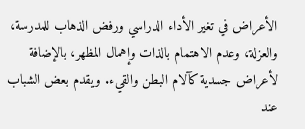الأعراض في تغير الأداء الدراسي ورفض الذهاب للمدرسة، والعزلة، وعدم الاهتمام بالذات وإهمال المظهر، بالإضافة لأعراض جسدية كآلام البطن والقيء. ويقدم بعض الشباب عند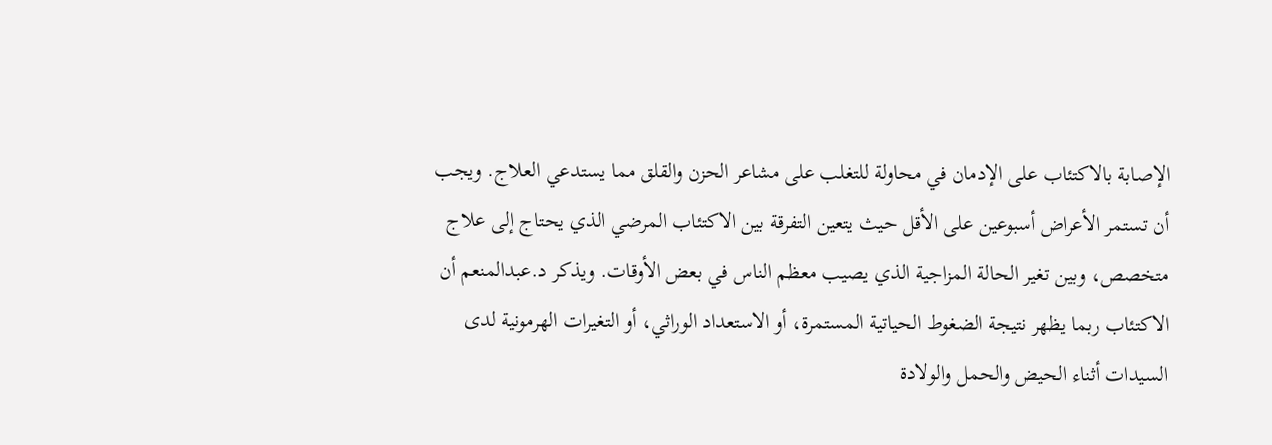الإصابة بالاكتئاب على الإدمان في محاولة للتغلب على مشاعر الحزن والقلق مما يستدعي العلاج. ويجب أن تستمر الأعراض أسبوعين على الأقل حيث يتعين التفرقة بين الاكتئاب المرضي الذي يحتاج إلى علاج متخصص، وبين تغير الحالة المزاجية الذي يصيب معظم الناس في بعض الأوقات. ويذكر د.عبدالمنعم أن الاكتئاب ربما يظهر نتيجة الضغوط الحياتية المستمرة، أو الاستعداد الوراثي، أو التغيرات الهرمونية لدى السيدات أثناء الحيض والحمل والولادة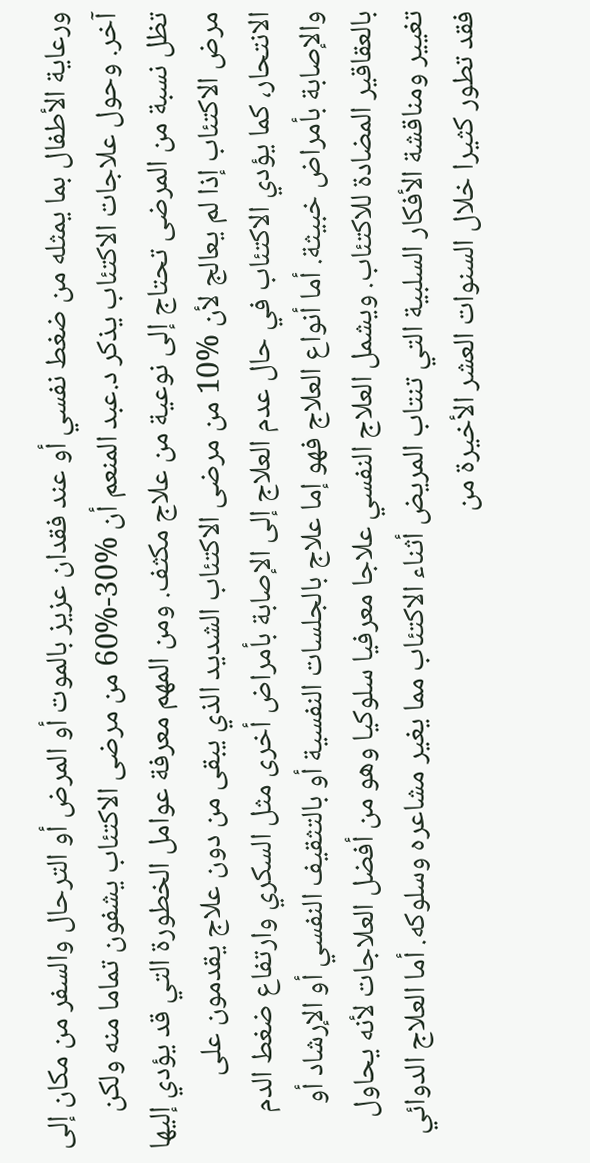ورعاية الأطفال بما يمثله من ضغط نفسي أو عند فقدان عزيز بالموت أو المرض أو الترحال والسفر من مكان إلى آخر. وحول علاجات الاكتئاب يذكر د.عبد المنعم أن %30-%60 من مرضى الاكتئاب يشفون تماما منه ولكن تظل نسبة من المرضى تحتاج إلى نوعية من علاج مكثف. ومن المهم معرفة عوامل الخطورة التي قد يؤدي إليها مرض الاكتئاب إذا لم يعالج لأن %10 من مرضى الاكتئاب الشديد الذي يبقى من دون علاج يقدمون على الانتحار، كما يؤدي الاكتئاب في حال عدم العلاج إلى الإصابة بأمراض أخرى مثل السكري وارتفاع ضغط الدم والإصابة بأمراض خبيثة. أما أنواع العلاج فهو إما علاج بالجلسات النفسية أو بالتثقيف النفسي أو الإرشاد أو بالعقاقير المضادة للاكتئاب. ويشمل العلاج النفسي علاجا معرفيا سلوكيا وهو من أفضل العلاجات لأنه يحاول تغيير ومناقشة الأفكار السلبية التي تنتاب المريض أثناء الاكتئاب مما يغير مشاعره وسلوكه. أما العلاج الدوائي فقد تطور كثيرا خلال السنوات العشر الأخيرة من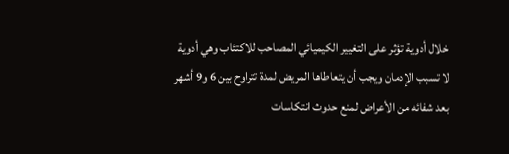خلال أدوية تؤثر على التغيير الكيميائي المصاحب للاكتئاب وهي أدوية لا تسبب الإدمان ويجب أن يتعاطاها المريض لمدة تتراوح بين 6 و9 أشهر بعد شفائه من الأعراض لمنع حدوث انتكاسات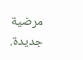مرضية جديدة.